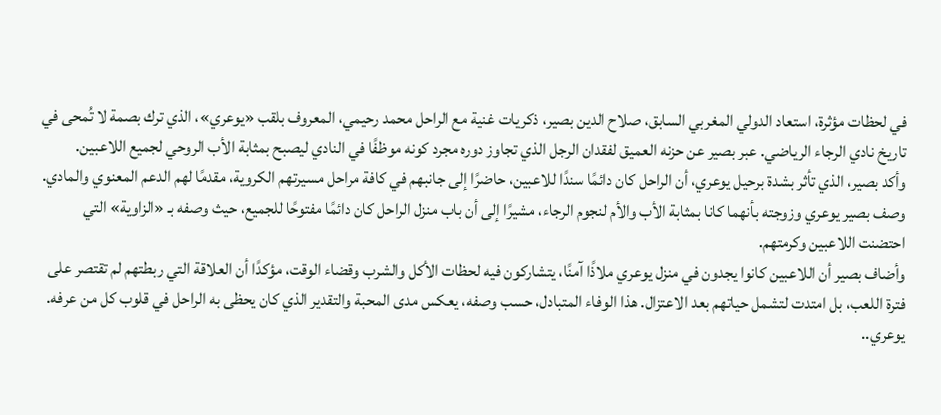في لحظات مؤثرة، استعاد الدولي المغربي السابق، صلاح الدين بصير، ذكريات غنية مع الراحل محمد رحيمي، المعروف بلقب «يوعري»، الذي ترك بصمة لا تُمحى في تاريخ نادي الرجاء الرياضي. عبر بصير عن حزنه العميق لفقدان الرجل الذي تجاوز دوره مجرد كونه موظفًا في النادي ليصبح بمثابة الأب الروحي لجميع اللاعبين.
وأكد بصير، الذي تأثر بشدة برحيل يوعري، أن الراحل كان دائمًا سندًا للاعبين، حاضرًا إلى جانبهم في كافة مراحل مسيرتهم الكروية، مقدمًا لهم الدعم المعنوي والمادي. وصف بصير يوعري وزوجته بأنهما كانا بمثابة الأب والأم لنجوم الرجاء، مشيرًا إلى أن باب منزل الراحل كان دائمًا مفتوحًا للجميع، حيث وصفه بـ «الزاوية» التي احتضنت اللاعبين وكرمتهم.
وأضاف بصير أن اللاعبين كانوا يجدون في منزل يوعري ملاذًا آمنًا، يتشاركون فيه لحظات الأكل والشرب وقضاء الوقت، مؤكدًا أن العلاقة التي ربطتهم لم تقتصر على فترة اللعب، بل امتدت لتشمل حياتهم بعد الاعتزال. هذا الوفاء المتبادل، حسب وصفه، يعكس مدى المحبة والتقدير الذي كان يحظى به الراحل في قلوب كل من عرفه.
يوعري..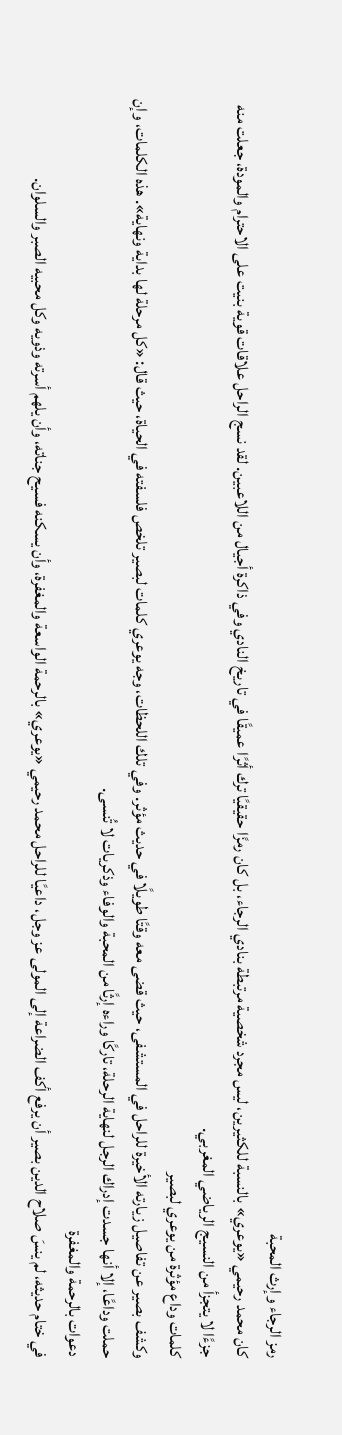رمز الرجاء وإرث المحبة
كان محمد رحيمي «يوعري» بالنسبة للكثيرين، ليس مجرد شخصية مرتبطة بنادي الرجاء، بل كان رمزًا حقيقيًا ترك أثرًا عميقًا في تاريخ النادي وفي ذاكرة أجيال من اللاعبين. لقد نسج الراحل علاقات قوية بنيت على الاحترام والمودة، جعلت منه جزءًا لا يتجزأ من النسيج الرياضي المغربي.
كلمات وداع مؤثرة من يوعري لبصير
وكشف بصير عن تفاصيل زيارته الأخيرة للراحل في المستشفى، حيث قضى معه وقتًا طويلًا في حديث مؤثر. وفي تلك اللحظات، وجه يوعري كلمات لبصير تلخص فلسفته في الحياة، حيث قال: «كل مرحلة لها بداية ونهاية». هذه الكلمات، وإن حملت وداعًا، إلا أنها جسدت إدراك الرجل لنهاية الرحلة، تاركًا وراءه إرثًا من المحبة والوفاء وذكريات لا تُنسى.
دعوات بالرحمة والمغفرة
في ختام حديثه، لم ينسَ صلاح الدين بصير أن يرفع أكف الضراعة إلى المولى عز وجل، داعيًا للراحل محمد رحيمي «يوعري» بالرحمة الواسعة والمغفرة، وأن يسكنه فسيح جناته، وأن يلهم أسرته وذويه وكل محبيه الصبر والسلوان.